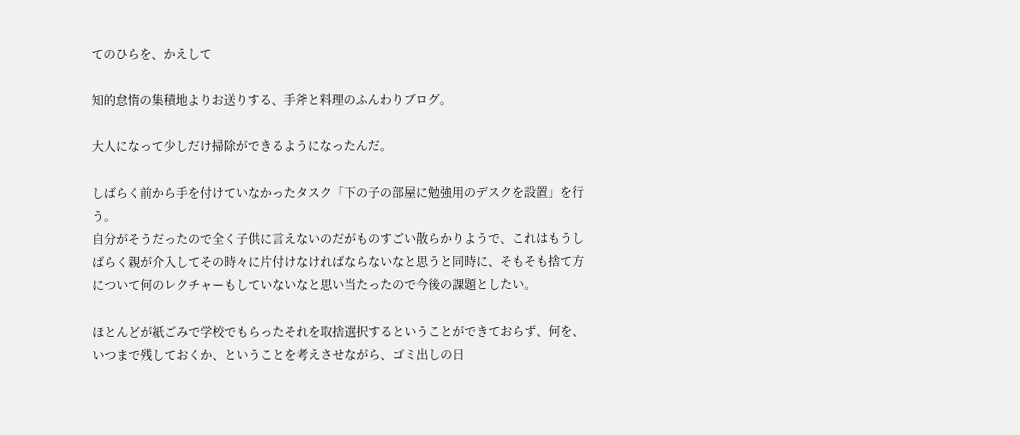てのひらを、かえして

知的怠惰の集積地よりお送りする、手斧と料理のふんわりブログ。

大人になって少しだけ掃除ができるようになったんだ。

しばらく前から手を付けていなかったタスク「下の子の部屋に勉強用のデスクを設置」を行う。
自分がそうだったので全く子供に言えないのだがものすごい散らかりようで、これはもうしばらく親が介入してその時々に片付けなければならないなと思うと同時に、そもそも捨て方について何のレクチャーもしていないなと思い当たったので今後の課題としたい。

ほとんどが紙ごみで学校でもらったそれを取捨選択するということができておらず、何を、いつまで残しておくか、ということを考えさせながら、ゴミ出しの日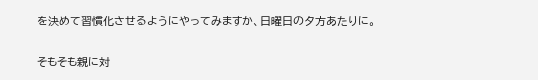を決めて習慣化させるようにやってみますか、日曜日の夕方あたりに。

そもそも親に対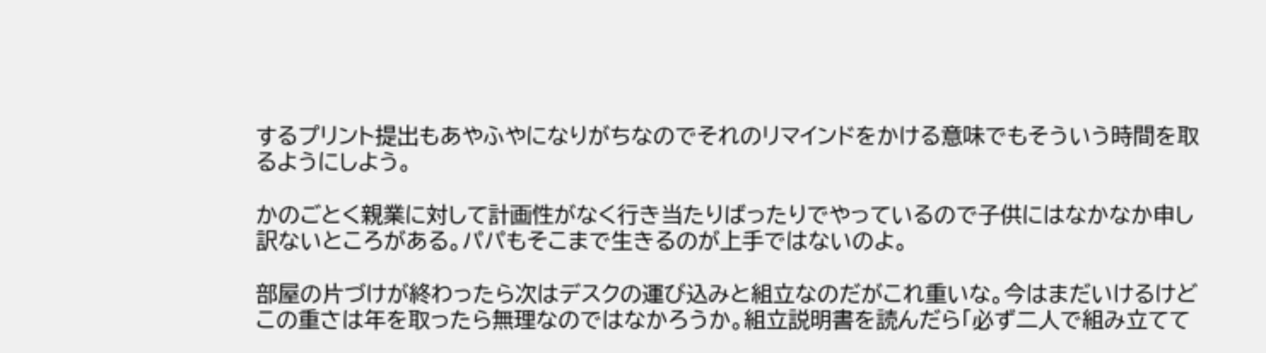するプリント提出もあやふやになりがちなのでそれのリマインドをかける意味でもそういう時間を取るようにしよう。

かのごとく親業に対して計画性がなく行き当たりばったりでやっているので子供にはなかなか申し訳ないところがある。パパもそこまで生きるのが上手ではないのよ。

部屋の片づけが終わったら次はデスクの運び込みと組立なのだがこれ重いな。今はまだいけるけどこの重さは年を取ったら無理なのではなかろうか。組立説明書を読んだら「必ず二人で組み立てて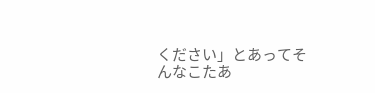ください」とあってそんなこたあ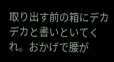取り出す前の箱にデカデカと書いといてくれ。おかげで腰が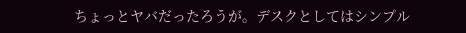ちょっとヤバだったろうが。デスクとしてはシンプル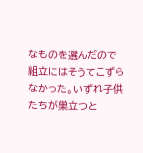なものを選んだので組立にはそうてこずらなかった。いずれ子供たちが巣立つと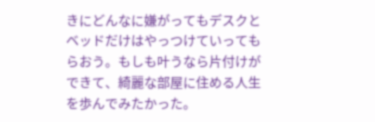きにどんなに嫌がってもデスクとベッドだけはやっつけていってもらおう。もしも叶うなら片付けができて、綺麗な部屋に住める人生を歩んでみたかった。